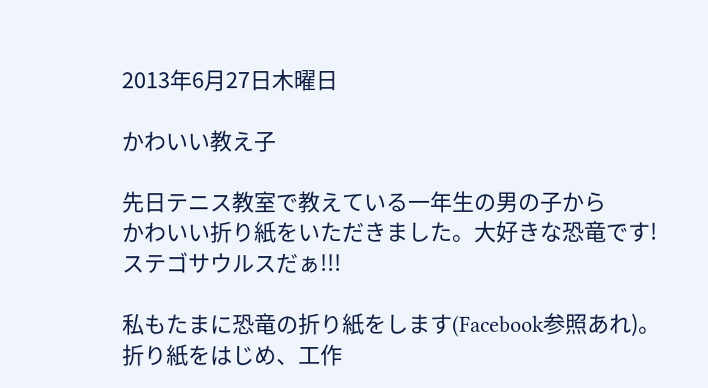2013年6月27日木曜日

かわいい教え子

先日テニス教室で教えている一年生の男の子から
かわいい折り紙をいただきました。大好きな恐竜です!
ステゴサウルスだぁ!!!

私もたまに恐竜の折り紙をします(Facebook参照あれ)。
折り紙をはじめ、工作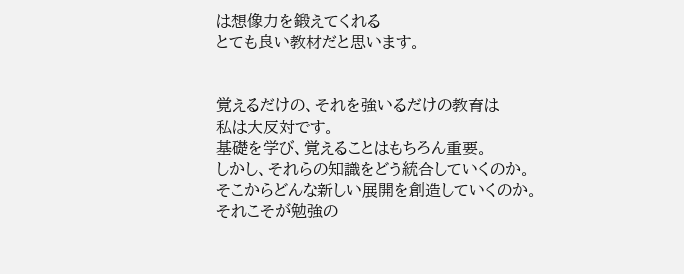は想像力を鍛えてくれる
とても良い教材だと思います。


覚えるだけの、それを強いるだけの教育は
私は大反対です。
基礎を学び、覚えることはもちろん重要。
しかし、それらの知識をどう統合していくのか。
そこからどんな新しい展開を創造していくのか。
それこそが勉強の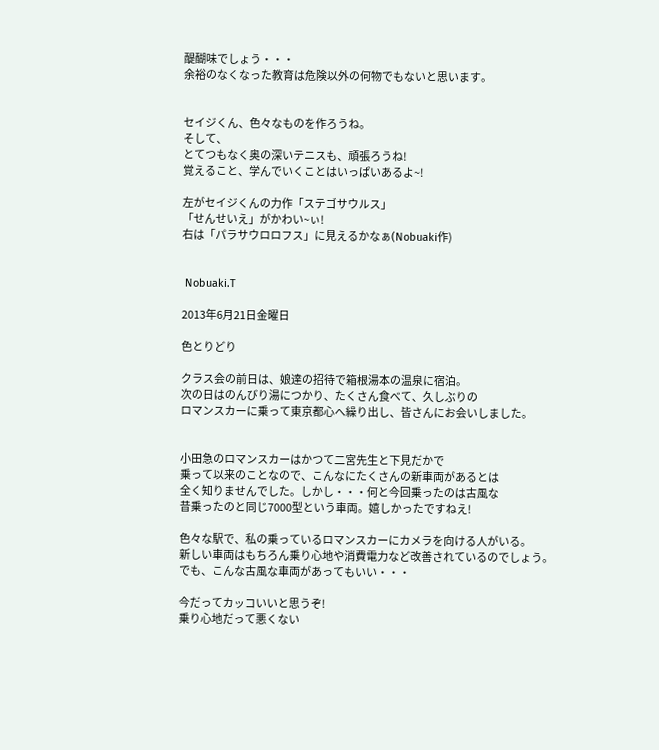醍醐味でしょう・・・
余裕のなくなった教育は危険以外の何物でもないと思います。


セイジくん、色々なものを作ろうね。
そして、
とてつもなく奥の深いテニスも、頑張ろうね!
覚えること、学んでいくことはいっぱいあるよ~!

左がセイジくんの力作「ステゴサウルス」
「せんせいえ」がかわい~ぃ!
右は「パラサウロロフス」に見えるかなぁ(Nobuaki作)


 Nobuaki.T

2013年6月21日金曜日

色とりどり

クラス会の前日は、娘達の招待で箱根湯本の温泉に宿泊。
次の日はのんびり湯につかり、たくさん食べて、久しぶりの
ロマンスカーに乗って東京都心へ繰り出し、皆さんにお会いしました。


小田急のロマンスカーはかつて二宮先生と下見だかで
乗って以来のことなので、こんなにたくさんの新車両があるとは
全く知りませんでした。しかし・・・何と今回乗ったのは古風な
昔乗ったのと同じ7000型という車両。嬉しかったですねえ!

色々な駅で、私の乗っているロマンスカーにカメラを向ける人がいる。
新しい車両はもちろん乗り心地や消費電力など改善されているのでしょう。
でも、こんな古風な車両があってもいい・・・

今だってカッコいいと思うぞ!
乗り心地だって悪くない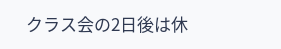クラス会の2日後は休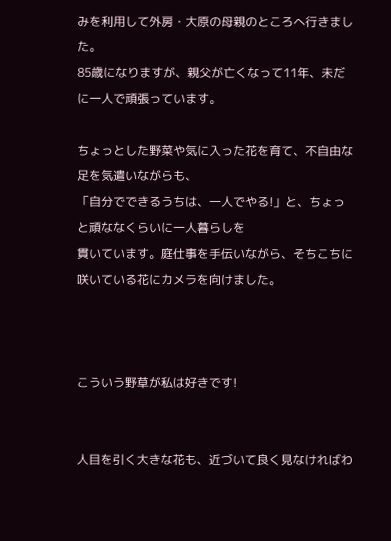みを利用して外房・大原の母親のところへ行きました。
85歳になりますが、親父が亡くなって11年、未だに一人で頑張っています。

ちょっとした野菜や気に入った花を育て、不自由な足を気遣いながらも、
「自分でできるうちは、一人でやる!」と、ちょっと頑ななくらいに一人暮らしを
貫いています。庭仕事を手伝いながら、そちこちに咲いている花にカメラを向けました。



こういう野草が私は好きです!


人目を引く大きな花も、近づいて良く見なければわ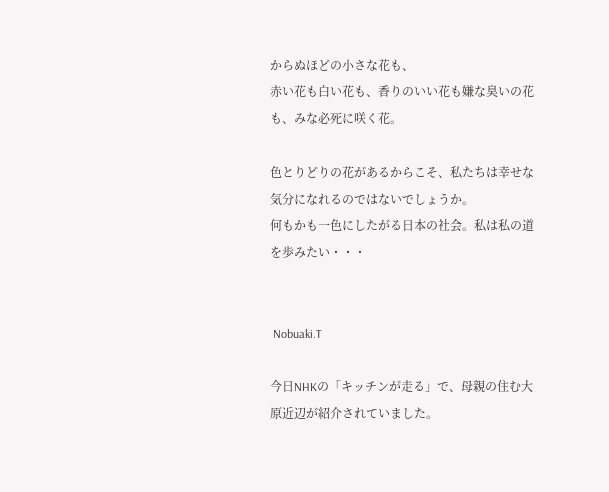からぬほどの小さな花も、
赤い花も白い花も、香りのいい花も嫌な臭いの花も、みな必死に咲く花。

色とりどりの花があるからこそ、私たちは幸せな気分になれるのではないでしょうか。
何もかも一色にしたがる日本の社会。私は私の道を歩みたい・・・


 Nobuaki.T

今日NHKの「キッチンが走る」で、母親の住む大原近辺が紹介されていました。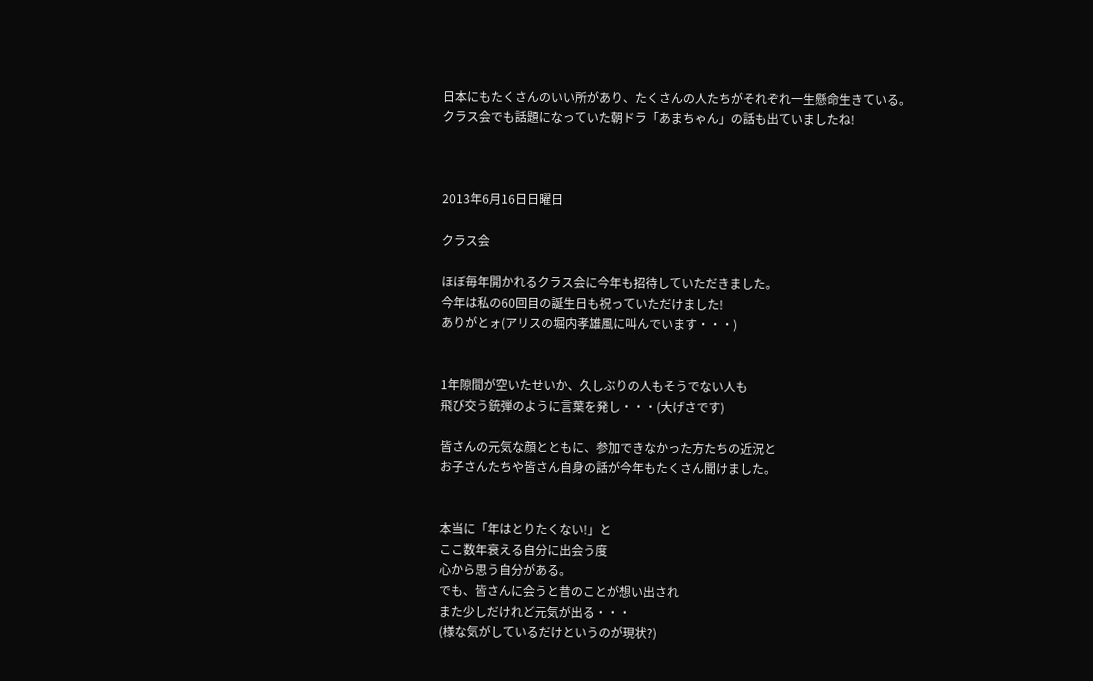日本にもたくさんのいい所があり、たくさんの人たちがそれぞれ一生懸命生きている。
クラス会でも話題になっていた朝ドラ「あまちゃん」の話も出ていましたね!



2013年6月16日日曜日

クラス会

ほぼ毎年開かれるクラス会に今年も招待していただきました。
今年は私の60回目の誕生日も祝っていただけました!
ありがとォ(アリスの堀内孝雄風に叫んでいます・・・)


1年隙間が空いたせいか、久しぶりの人もそうでない人も
飛び交う銃弾のように言葉を発し・・・(大げさです)

皆さんの元気な顔とともに、参加できなかった方たちの近況と
お子さんたちや皆さん自身の話が今年もたくさん聞けました。


本当に「年はとりたくない!」と
ここ数年衰える自分に出会う度
心から思う自分がある。
でも、皆さんに会うと昔のことが想い出され
また少しだけれど元気が出る・・・
(様な気がしているだけというのが現状?)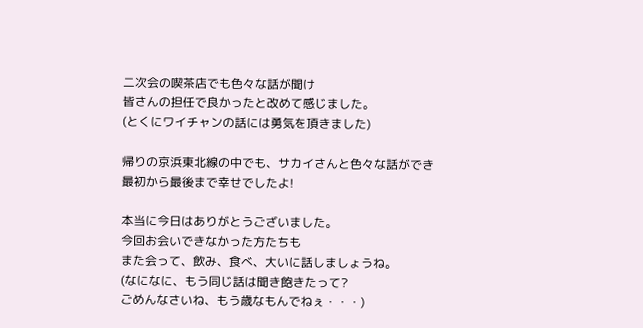二次会の喫茶店でも色々な話が聞け
皆さんの担任で良かったと改めて感じました。
(とくにワイチャンの話には勇気を頂きました)

帰りの京浜東北線の中でも、サカイさんと色々な話ができ
最初から最後まで幸せでしたよ!

本当に今日はありがとうございました。
今回お会いできなかった方たちも
また会って、飲み、食べ、大いに話しましょうね。
(なになに、もう同じ話は聞き飽きたって?
ごめんなさいね、もう歳なもんでねぇ・・・)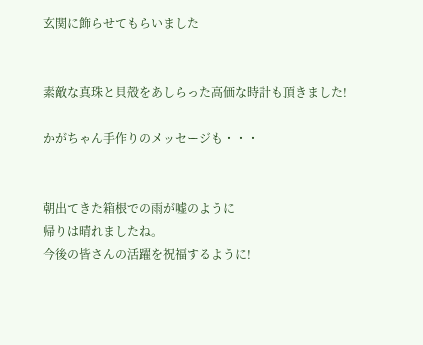玄関に飾らせてもらいました


素敵な真珠と貝殻をあしらった高価な時計も頂きました!

かがちゃん手作りのメッセージも・・・


朝出てきた箱根での雨が嘘のように
帰りは晴れましたね。
今後の皆さんの活躍を祝福するように!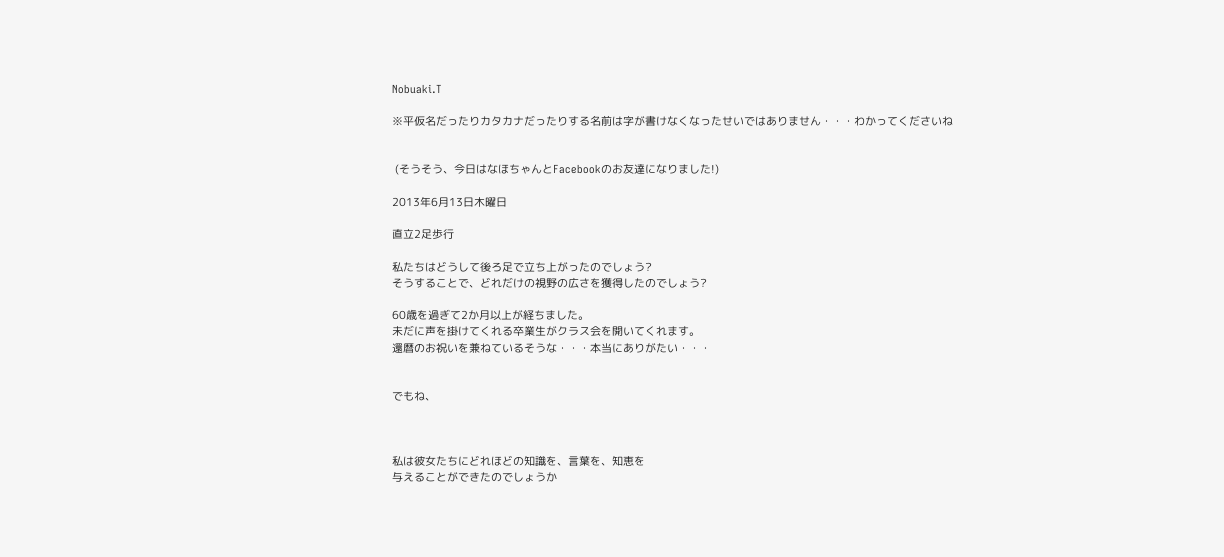Nobuaki.T

※平仮名だったりカタカナだったりする名前は字が書けなくなったせいではありません・・・わかってくださいね


 (そうそう、今日はなほちゃんとFacebookのお友達になりました!)

2013年6月13日木曜日

直立2足歩行

私たちはどうして後ろ足で立ち上がったのでしょう?
そうすることで、どれだけの視野の広さを獲得したのでしょう?

60歳を過ぎて2か月以上が経ちました。
未だに声を掛けてくれる卒業生がクラス会を開いてくれます。
還暦のお祝いを兼ねているそうな・・・本当にありがたい・・・


でもね、



私は彼女たちにどれほどの知識を、言葉を、知恵を
与えることができたのでしょうか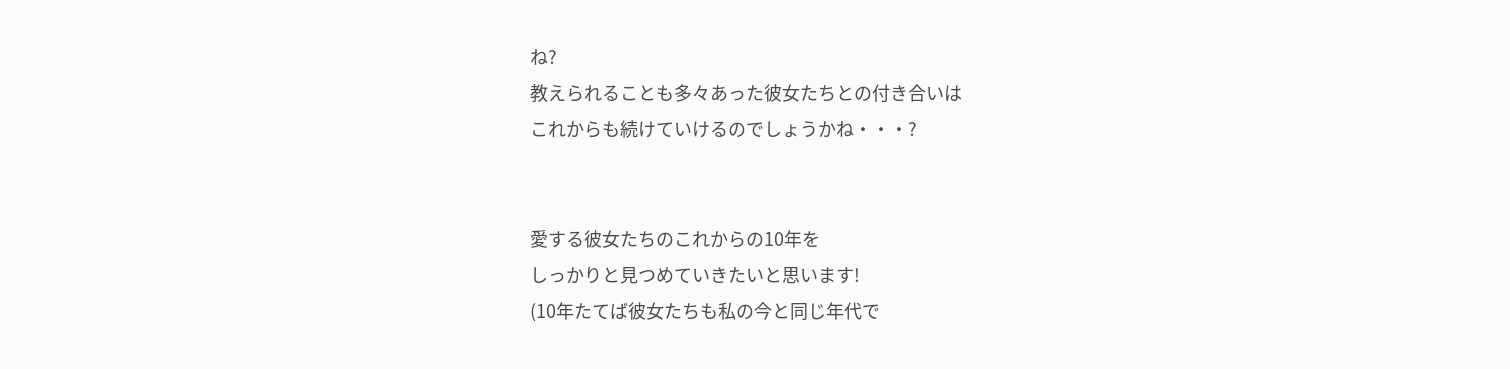ね?
教えられることも多々あった彼女たちとの付き合いは
これからも続けていけるのでしょうかね・・・?


愛する彼女たちのこれからの10年を
しっかりと見つめていきたいと思います!
(10年たてば彼女たちも私の今と同じ年代で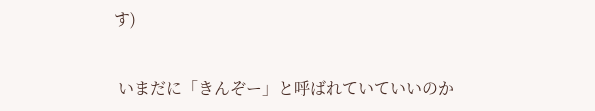す)


 いまだに「きんぞー」と呼ばれていていいのか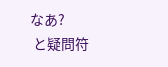なあ?
 と疑問符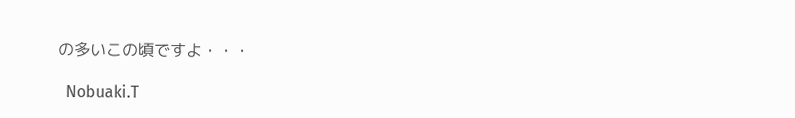の多いこの頃ですよ・・・

  Nobuaki.T